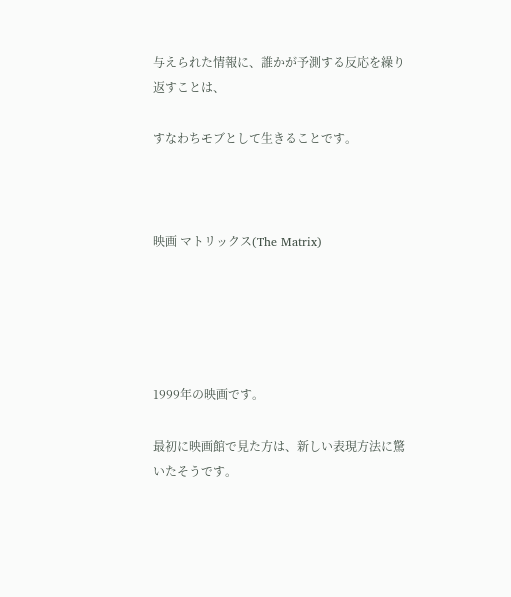与えられた情報に、誰かが予測する反応を繰り返すことは、

すなわちモブとして生きることです。



映画 マトリックス(The Matrix)





1999年の映画です。

最初に映画館で見た方は、新しい表現方法に驚いたそうです。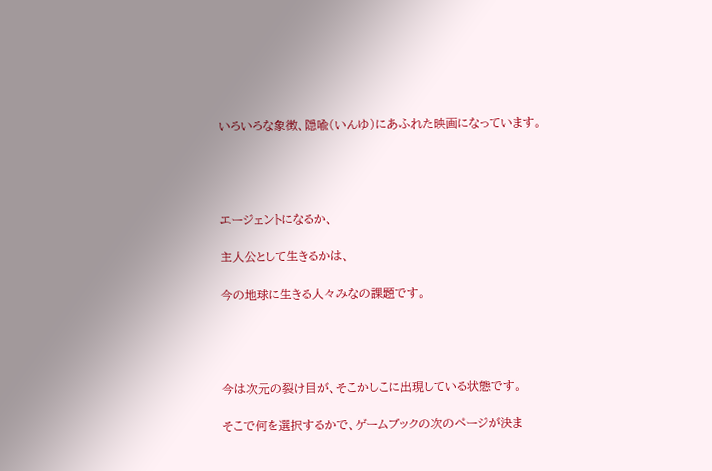いろいろな象徴、隠喩(いんゆ)にあふれた映画になっています。




エージェントになるか、

主人公として生きるかは、

今の地球に生きる人々みなの課題です。




今は次元の裂け目が、そこかしこに出現している状態です。

そこで何を選択するかで、ゲームブックの次のページが決ま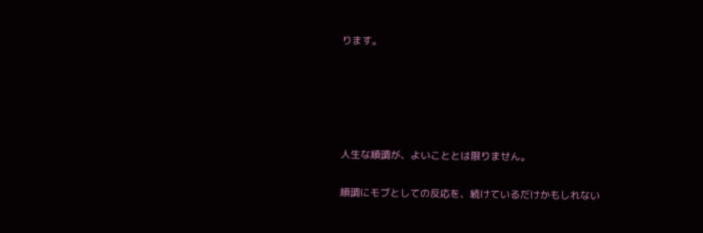ります。





人生な順調が、よいこととは限りません。

順調にモブとしての反応を、続けているだけかもしれない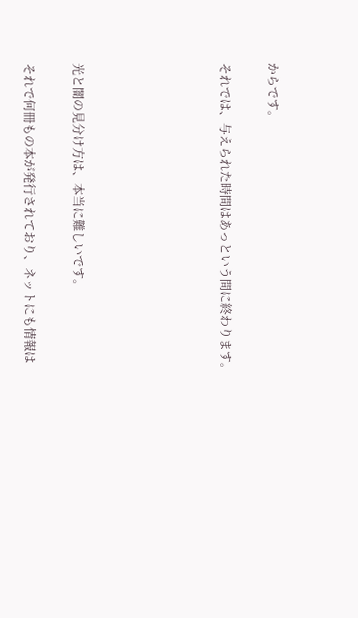からです。

それでは、与えられた時間はあっという間に終わります。





光と闇の見分け方は、本当に難しいです。

それで何冊もの本が発行されており、ネットにも情報は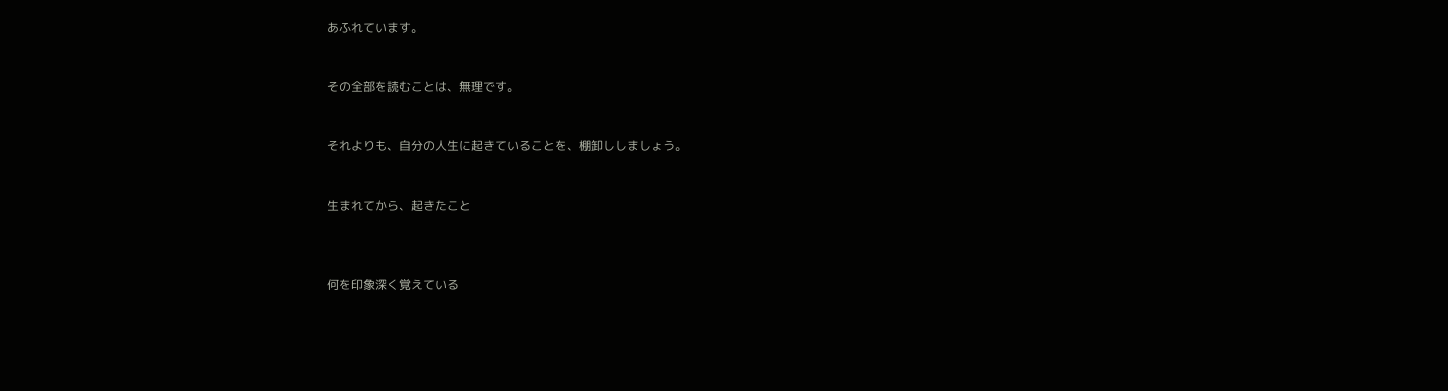あふれています。


その全部を読むことは、無理です。


それよりも、自分の人生に起きていることを、棚卸ししましょう。


生まれてから、起きたこと



何を印象深く覚えている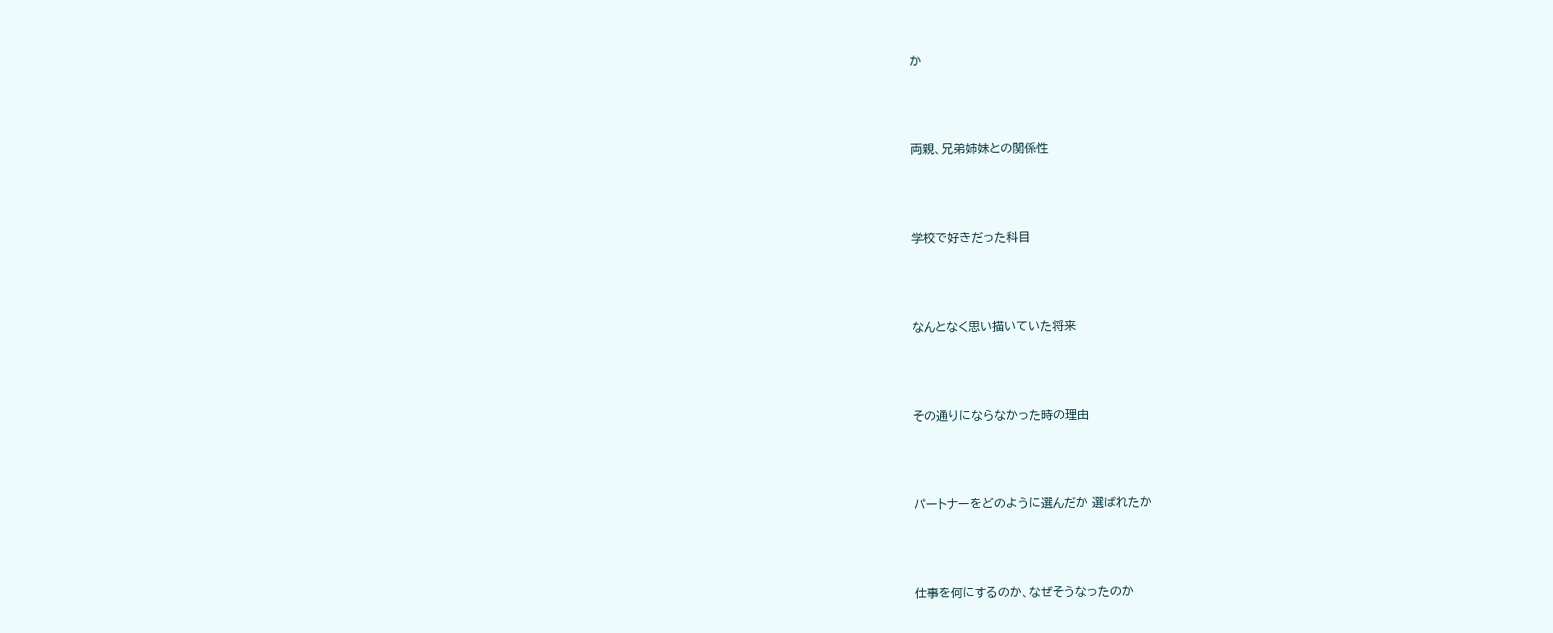か



両親、兄弟姉妹との関係性



学校で好きだった科目



なんとなく思い描いていた将来



その通りにならなかった時の理由



パートナーをどのように選んだか 選ばれたか



仕事を何にするのか、なぜそうなったのか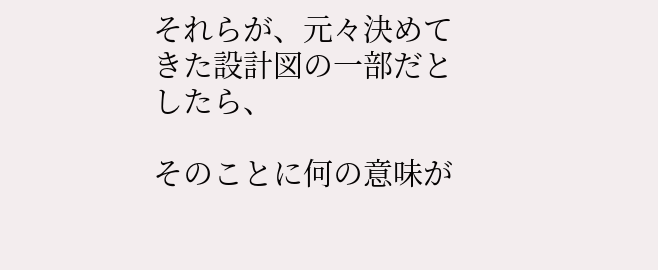それらが、元々決めてきた設計図の一部だとしたら、

そのことに何の意味が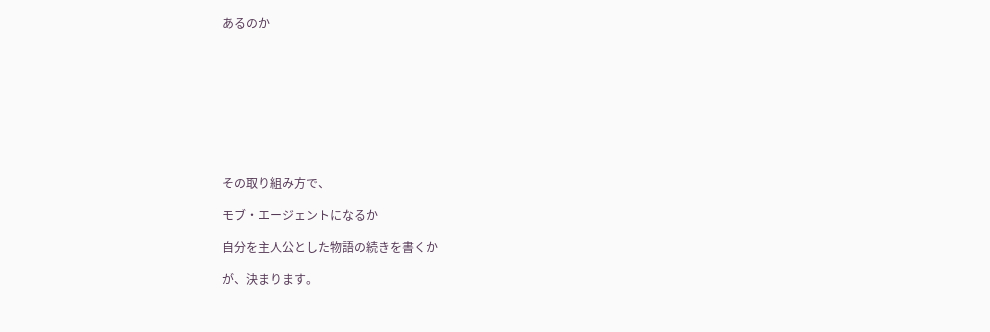あるのか









その取り組み方で、

モブ・エージェントになるか

自分を主人公とした物語の続きを書くか

が、決まります。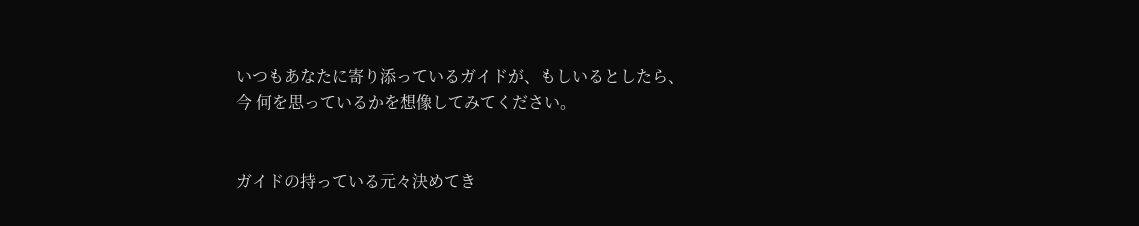いつもあなたに寄り添っているガイドが、もしいるとしたら、
今 何を思っているかを想像してみてください。


ガイドの持っている元々決めてき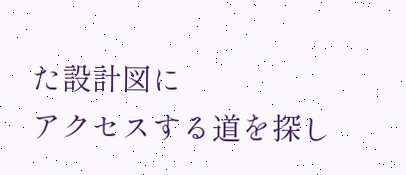た設計図に
アクセスする道を探し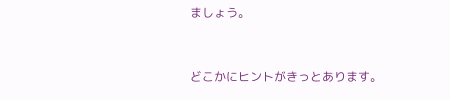ましょう。


どこかにヒントがきっとあります。